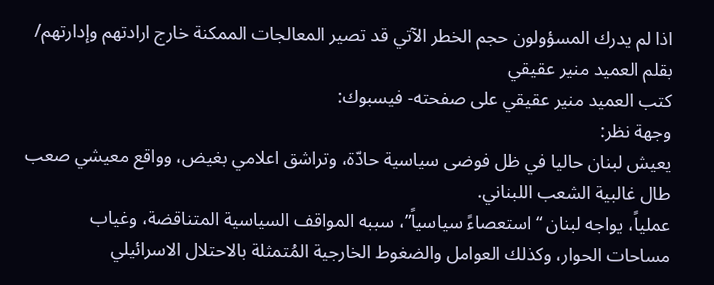اذا لم يدرك المسؤولون حجم الخطر الآتي قد تصير المعالجات الممكنة خارج ارادتهم وإدارتهم/ بقلم العميد منير عقيقي
كتب العميد منير عقيقي على صفحته- فيسبوك:
وجهة نظر:
يعيش لبنان حاليا في ظل فوضى سياسية حادّة، وتراشق اعلامي بغيض، وواقع معيشي صعب طال غالبية الشعب اللبناني.
عملياً، يواجه لبنان “استعصاءً سياسياً”، سببه المواقف السياسية المتناقضة، وغياب مساحات الحوار، وكذلك العوامل والضغوط الخارجية المُتمثلة بالاحتلال الاسرائيلي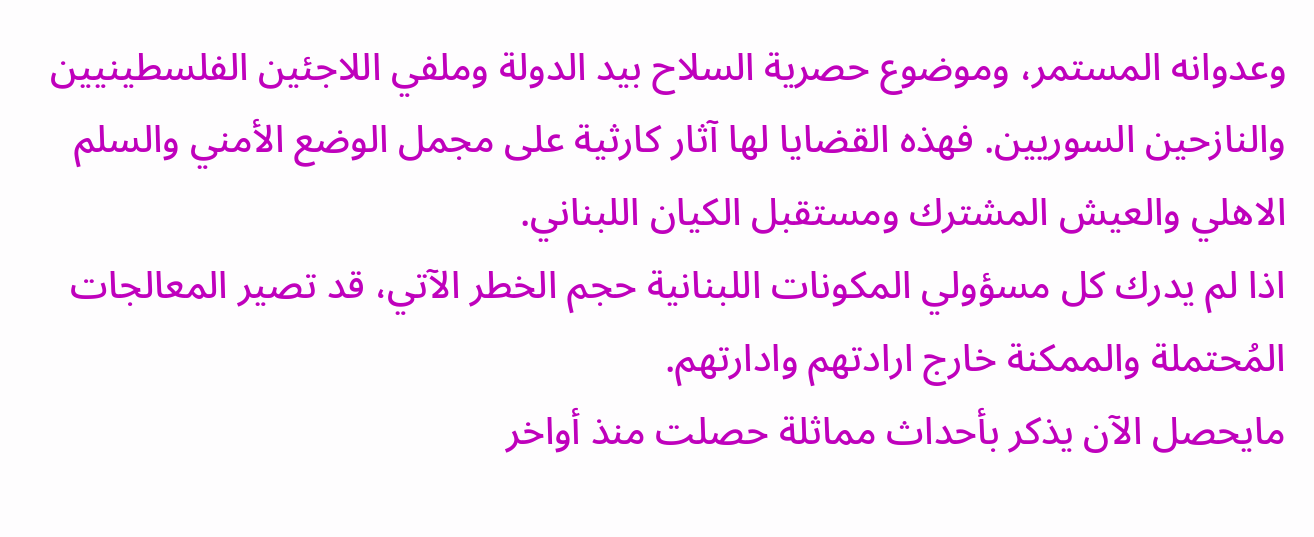وعدوانه المستمر، وموضوع حصرية السلاح بيد الدولة وملفي اللاجئين الفلسطينيين والنازحين السوريين. فهذه القضايا لها آثار كارثية على مجمل الوضع الأمني والسلم الاهلي والعيش المشترك ومستقبل الكيان اللبناني.
اذا لم يدرك كل مسؤولي المكونات اللبنانية حجم الخطر الآتي، قد تصير المعالجات المُحتملة والممكنة خارج ارادتهم وادارتهم.
مايحصل الآن يذكر بأحداث مماثلة حصلت منذ أواخر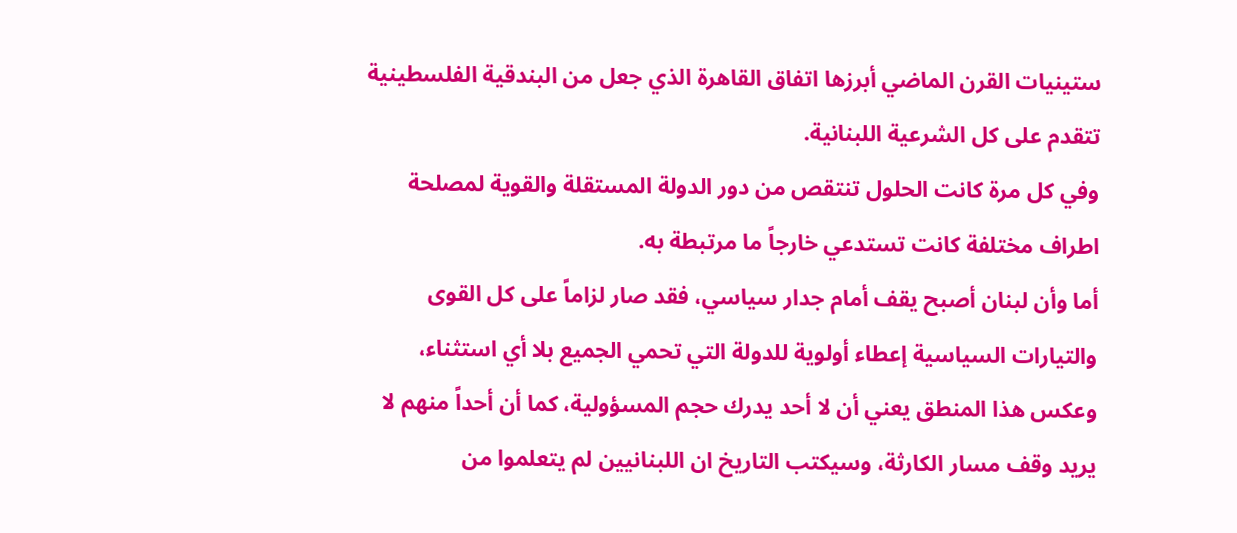ستينيات القرن الماضي أبرزها اتفاق القاهرة الذي جعل من البندقية الفلسطينية تتقدم على كل الشرعية اللبنانية.
وفي كل مرة كانت الحلول تنتقص من دور الدولة المستقلة والقوية لمصلحة اطراف مختلفة كانت تستدعي خارجاً ما مرتبطة به.
أما وأن لبنان أصبح يقف أمام جدار سياسي، فقد صار لزاماً على كل القوى والتيارات السياسية إعطاء أولوية للدولة التي تحمي الجميع بلا أي استثناء، وعكس هذا المنطق يعني أن لا أحد يدرك حجم المسؤولية، كما أن أحداً منهم لا يريد وقف مسار الكارثة، وسيكتب التاريخ ان اللبنانيين لم يتعلموا من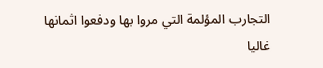التجارب المؤلمة التي مروا بها ودفعوا اثمانها غاليا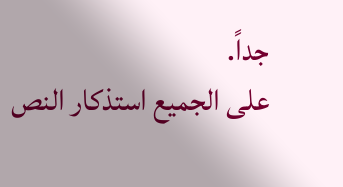جداً.
على الجميع استذكار النص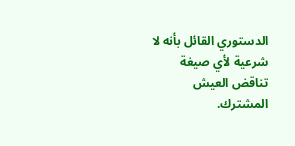الدستوري القائل بأنه لا شرعية لأي صيغة تناقض العيش المشترك.